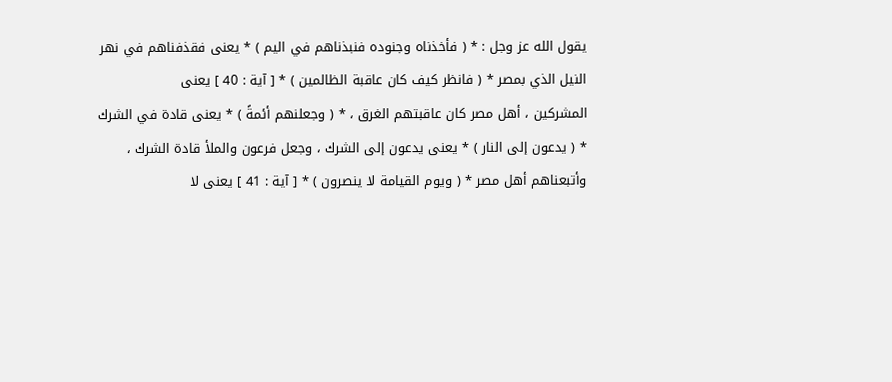يقول الله عز وجل : * ( فأخذناه وجنوده فنبذناهم في اليم ) * يعنى فقذفناهم في نهر
النيل الذي بمصر * ( فانظر كيف كان عاقبة الظالمين ) * [ آية : 40 ] يعنى
المشركين ، أهل مصر كان عاقبتهم الغرق ، * ( وجعلنهم أئمةً ) * يعنى قادة في الشرك
* ( يدعون إلى النار ) * يعنى يدعون إلى الشرك ، وجعل فرعون والملأ قادة الشرك ،
وأتبعناهم أهل مصر * ( ويوم القيامة لا ينصرون ) * [ آية : 41 ] يعنى لا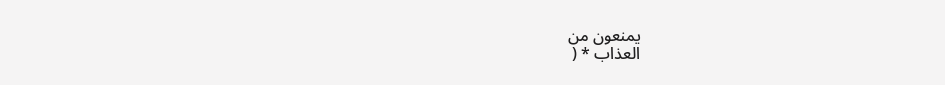يمنعون من
العذاب * (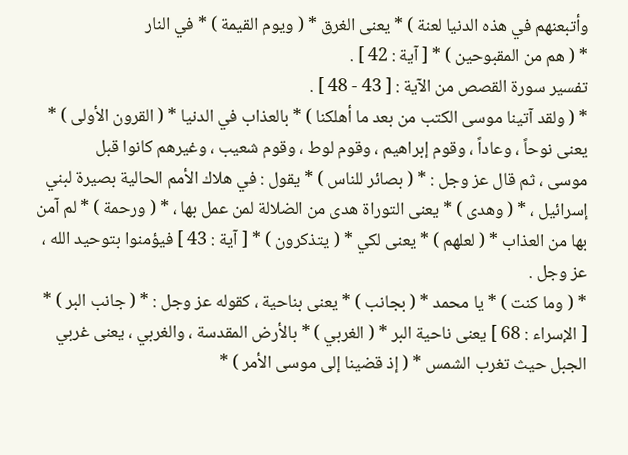وأتبعنهم في هذه الدنيا لعنة ) * يعنى الغرق * ( ويوم القيمة ) * في النار
* ( هم من المقبوحين ) * [ آية : 42 ] .
تفسير سورة القصص من الآية : [ 43 - 48 ] .
* ( ولقد آتينا موسى الكتب من بعد ما أهلكنا ) * بالعذاب في الدنيا * ( القرون الأولى ) * يعنى نوحاً ، وعاداً ، وقوم إبراهيم ، وقوم لوط ، وقوم شعيب ، وغيرهم كانوا قبل
موسى ، ثم قال عز وجل : * ( بصائر للناس ) * يقول : في هلاك الأمم الحالية بصيرة لبني
إسرائيل ، * ( وهدى ) * يعنى التوراة هدى من الضلالة لمن عمل بها ، * ( ورحمة ) * لم آمن
بها من العذاب * ( لعلهم ) * يعنى لكي * ( يتذكرون ) * [ آية : 43 ] فيؤمنوا بتوحيد الله ،
عز وجل .
* ( وما كنت ) * يا محمد * ( بجانب ) * يعنى بناحية ، كقوله عز وجل : * ( جانب البر ) *
[ الإسراء : 68 ] يعنى ناحية البر * ( الغربي ) * بالأرض المقدسة ، والغربي ، يعنى غربي
الجبل حيث تغرب الشمس * ( إذ قضينا إلى موسى الأمر ) *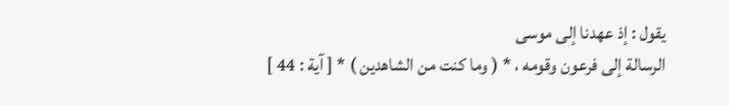يقول : إذ عهدنا إلى موسى
الرسالة إلى فرعون وقومه ، * ( وما كنت من الشاهدين ) * [ آية : 44 ]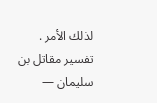لذلك الأمر .
تفسير مقاتل بن سليمان —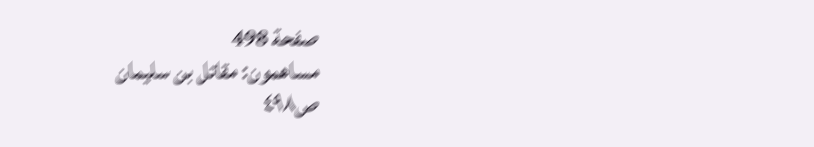صفحة 498
مساهمون: مقاتل بن سليمان
ص٤٩٨